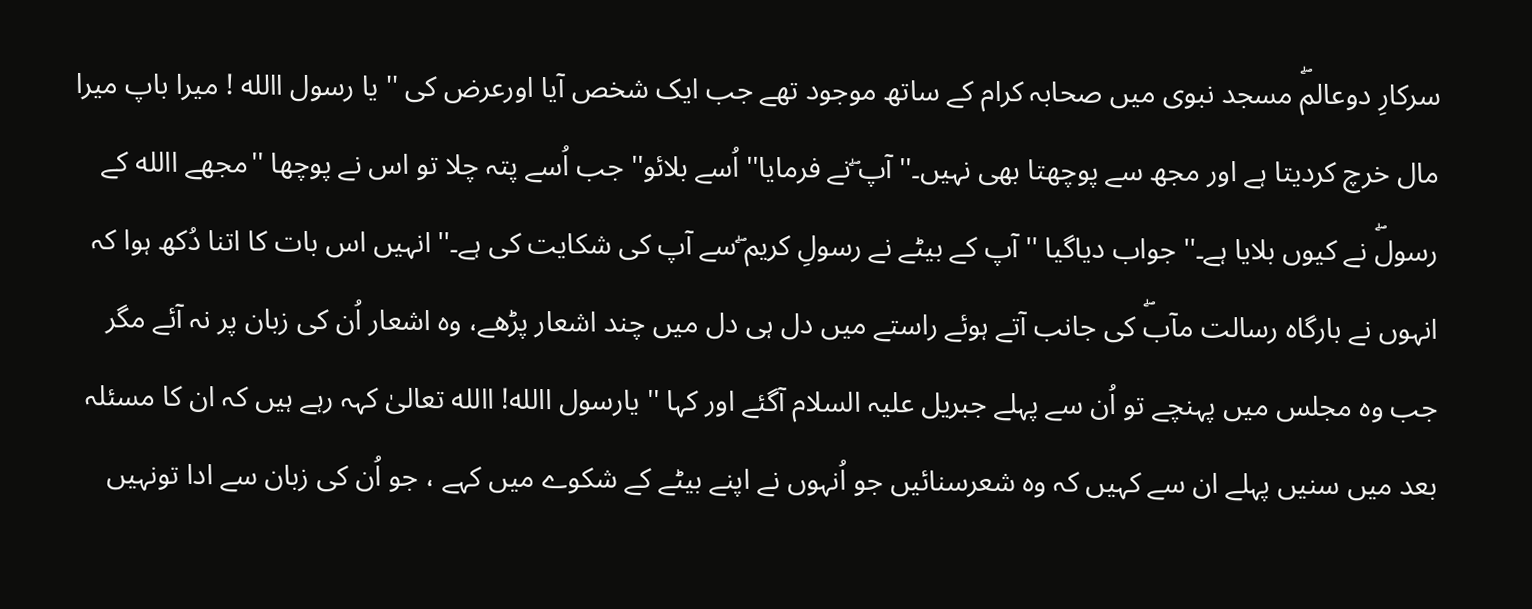سرکارِ دوعالمۖ مسجد نبوی میں صحابہ کرام کے ساتھ موجود تھے جب ایک شخص آیا اورعرض کی '' یا رسول االله ! میرا باپ میرا مال خرچ کردیتا ہے اور مجھ سے پوچھتا بھی نہیں۔'' آپ ۖنے فرمایا'' اُسے بلائو'' جب اُسے پتہ چلا تو اس نے پوچھا ''مجھے االله کے رسولۖ نے کیوں بلایا ہے۔'' جواب دیاگیا ''آپ کے بیٹے نے رسولِ کریم ۖسے آپ کی شکایت کی ہے۔'' انہیں اس بات کا اتنا دُکھ ہوا کہ انہوں نے بارگاہ رسالت مآبۖ کی جانب آتے ہوئے راستے میں دل ہی دل میں چند اشعار پڑھے، وہ اشعار اُن کی زبان پر نہ آئے مگر جب وہ مجلس میں پہنچے تو اُن سے پہلے جبریل علیہ السلام آگئے اور کہا '' یارسول االله! االله تعالیٰ کہہ رہے ہیں کہ ان کا مسئلہ بعد میں سنیں پہلے ان سے کہیں کہ وہ شعرسنائیں جو اُنہوں نے اپنے بیٹے کے شکوے میں کہے ، جو اُن کی زبان سے ادا تونہیں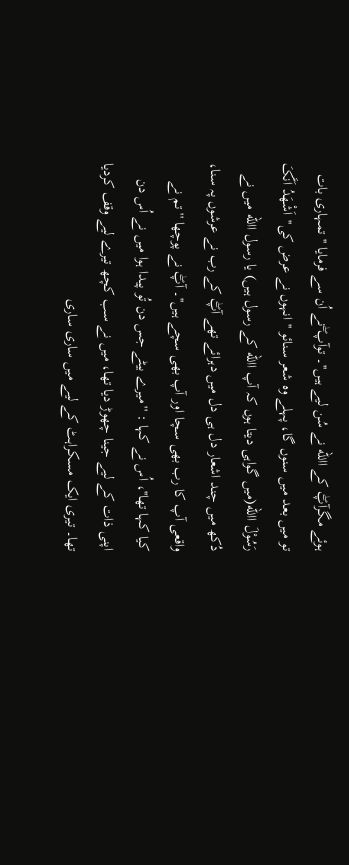ہوئے مگرآپۖ کے االله نے سُن لیے ہیں''۔ توآپ ۖنے اُن سے فرمایا '' تمہاری بات تو میں بعد میں سنوں گا، پہلے وہ شعر سنائو '' انہوں نے عرض کی''اَشْھَدُ اَنَّکَ رَسُوْلَ االله(میں گواہی دیتا ہوں کہ آپ االله کے رسول ہیں) یا رسول االله میں نے دُکھ میں چند اشعار دل ہی دل میں دہرائے تھے آپۖ کے رب نے عرشوں پہ سنا، واقعی آپ کا رب بھی سچا اور آپ بھی سچے ہیں''۔ آپۖ نے پوچھا ''تم نے کیا کہا تھا''، اُس نے کہا : ''میرے بیٹے جس دن تُو پیدا ہوا میں نے اُس دن اپنی ذات کے لیے جینا چھوڑ دیا تھا، میں نے سب کچھ تیرے لیے وقف کردیا تھا۔ تیری ایک مسکراہٹ کے لیے میں ساری ساری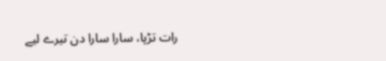رات تڑپا، سارا سارا دن تیرے لیے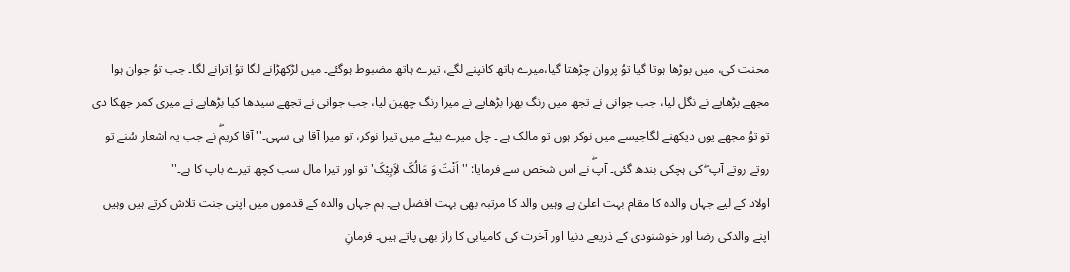محنت کی، میں بوڑھا ہوتا گیا توُ پروان چڑھتا گیا،میرے ہاتھ کانپنے لگے، تیرے ہاتھ مضبوط ہوگئے۔ میں لڑکھڑانے لگا توُ اِترانے لگا۔ جب توُ جوان ہوا مجھے بڑھاپے نے نگل لیا، جب جوانی نے تجھ میں رنگ بھرا بڑھاپے نے میرا رنگ چھین لیا، جب جوانی نے تجھے سیدھا کیا بڑھاپے نے میری کمر جھکا دی تو توُ مجھے یوں دیکھنے لگاجیسے میں نوکر ہوں تو مالک ہے ۔ چل میرے بیٹے میں تیرا نوکر، تو میرا آقا ہی سہی۔'' آقا کریمۖ نے جب یہ اشعار سُنے تو روتے روتے آپ ۖ کی ہچکی بندھ گئی۔ آپۖ نے اس شخص سے فرمایا: ''اَنْتَ وَ مَالُکَ لاَِبِیْکَ'تو اور تیرا مال سب کچھ تیرے باپ کا ہے۔''
اولاد کے لیے جہاں والدہ کا مقام بہت اعلیٰ ہے وہیں والد کا مرتبہ بھی بہت افضل ہے۔ ہم جہاں والدہ کے قدموں میں اپنی جنت تلاش کرتے ہیں وہیں اپنے والدکی رضا اور خوشنودی کے ذریعے دنیا اور آخرت کی کامیابی کا راز بھی پاتے ہیں۔ فرمانِ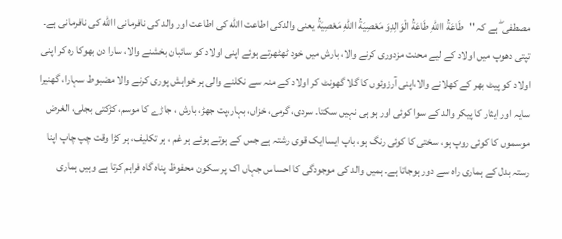مصطفی ۖ ہے کہ ''طَاعَةُ االلهِ طَاعَةُ الْوَالِدِوَ مَعْصِیَةُ االلهِ مَعْصِیَةُ یعنی والدکی اطاعت االله کی اطاعت اور والد کی نافرمانی االله کی نافرمانی ہے۔
تپتی دھوپ میں اولاد کے لیے محنت مزدوری کرنے والا، بارش میں خود ٹھٹھرتے ہوئے اپنی اولاد کو سائبان بخشنے والا، سارا دن بھوکا رہ کر اپنی اولاد کو پیٹ بھر کے کھلانے والا،اپنی آرزوئوں کا گلا گھونٹ کر اولاد کے منہ سے نکلنے والی ہر خواہش پوری کرنے والا مضبوط سہارا، گھنیرا سایہ اور ایثار کا پیکر والد کے سوا کوئی اور ہو ہی نہیں سکتا۔ سردی، گرمی، خزاں، بہار،پت جھڑ، بارش ، جاڑے کا موسم، کڑکتی بجلی، الغرض موسموں کا کوئی روپ ہو، سختی کا کوئی رنگ ہو، باپ ایساایک قوی رشتہ ہے جس کے ہوتے ہوئے ہر غم ، ہر تکلیف، ہر کڑا وقت چپ چاپ اپنا رستہ بدل کے ہماری راہ سے دور ہوجاتا ہے۔ ہمیں والد کی موجودگی کا احساس جہاں اک پر سکون محفوظ پناہ گاہ فراہم کرتا ہے وہیں ہماری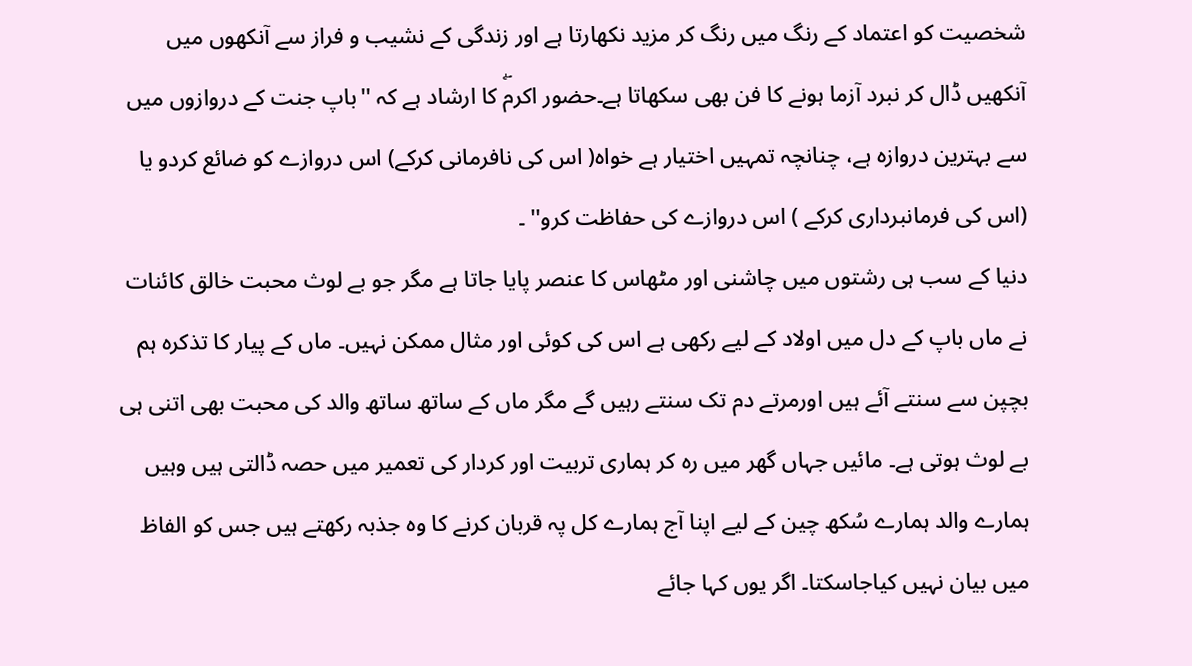شخصیت کو اعتماد کے رنگ میں رنگ کر مزید نکھارتا ہے اور زندگی کے نشیب و فراز سے آنکھوں میں آنکھیں ڈال کر نبرد آزما ہونے کا فن بھی سکھاتا ہے۔حضور اکرمۖ کا ارشاد ہے کہ ''باپ جنت کے دروازوں میں سے بہترین دروازہ ہے، چنانچہ تمہیں اختیار ہے خواہ( اس کی نافرمانی کرکے) اس دروازے کو ضائع کردو یا (اس کی فرمانبرداری کرکے ) اس دروازے کی حفاظت کرو'' ۔
دنیا کے سب ہی رشتوں میں چاشنی اور مٹھاس کا عنصر پایا جاتا ہے مگر جو بے لوث محبت خالق کائنات نے ماں باپ کے دل میں اولاد کے لیے رکھی ہے اس کی کوئی اور مثال ممکن نہیں۔ ماں کے پیار کا تذکرہ ہم بچپن سے سنتے آئے ہیں اورمرتے دم تک سنتے رہیں گے مگر ماں کے ساتھ ساتھ والد کی محبت بھی اتنی ہی بے لوث ہوتی ہے۔ مائیں جہاں گھر میں رہ کر ہماری تربیت اور کردار کی تعمیر میں حصہ ڈالتی ہیں وہیں ہمارے والد ہمارے سُکھ چین کے لیے اپنا آج ہمارے کل پہ قربان کرنے کا وہ جذبہ رکھتے ہیں جس کو الفاظ میں بیان نہیں کیاجاسکتا۔ اگر یوں کہا جائے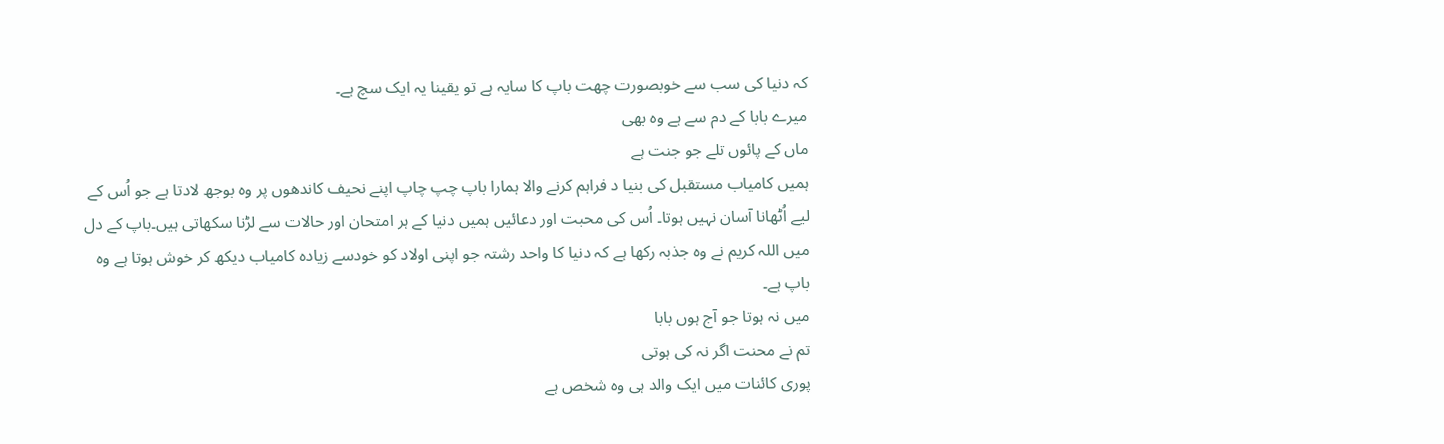کہ دنیا کی سب سے خوبصورت چھت باپ کا سایہ ہے تو یقینا یہ ایک سچ ہے۔
میرے بابا کے دم سے ہے وہ بھی
ماں کے پائوں تلے جو جنت ہے
ہمیں کامیاب مستقبل کی بنیا د فراہم کرنے والا ہمارا باپ چپ چاپ اپنے نحیف کاندھوں پر وہ بوجھ لادتا ہے جو اُس کے لیے اُٹھانا آسان نہیں ہوتا۔ اُس کی محبت اور دعائیں ہمیں دنیا کے ہر امتحان اور حالات سے لڑنا سکھاتی ہیں۔باپ کے دل میں اللہ کریم نے وہ جذبہ رکھا ہے کہ دنیا کا واحد رشتہ جو اپنی اولاد کو خودسے زیادہ کامیاب دیکھ کر خوش ہوتا ہے وہ باپ ہے۔
میں نہ ہوتا جو آج ہوں بابا
تم نے محنت اگر نہ کی ہوتی
پوری کائنات میں ایک والد ہی وہ شخص ہے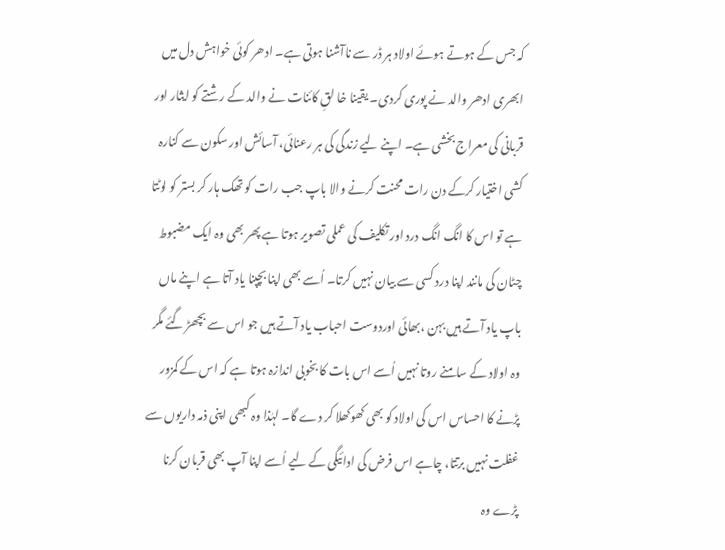کہ جس کے ہوتے ہوئے اولاد ہر ڈر سے ناآشنا ہوتی ہے۔ ادھر کوئی خواہش دل میں ابھری ادھر والد نے پوری کردی۔ یقینا خا لقِ کائنات نے والد کے رشتے کو ایثار اور قربانی کی معراج بخشی ہے۔ اپنے لیے زندگی کی ہر رعنائی، آسائش اور سکون سے کنارہ کشی اختیار کرکے دن رات محنت کرنے والا باپ جب رات کو تھک ہار کر بستر کو لوٹتا ہے تو اس کا انگ انگ درد اور تکلیف کی عملی تصویر ہوتا ہے پھر بھی وہ ایک مضبوط چٹان کی مانند اپنا درد کسی سے بیان نہیں کرتا۔ اُسے بھی اپنا بچپنا یاد آتا ہے اپنے ماں باپ یاد آتے ہیں بہن ،بھائی اوردوست احباب یاد آتے ہیں جو اس سے بچھڑ گئے مگر وہ اولاد کے سامنے روتا نہیں اُسے اس بات کا بخوبی اندازہ ہوتا ہے کہ اس کے کمزور پڑنے کا احساس اس کی اولاد کو بھی کھوکھلا کر دے گا۔ لہٰذا وہ کبھی اپنی ذمہ داریوں سے غفلت نہیں برتتا، چاہے اس فرض کی ادائیگی کے لیے اُسے اپنا آپ بھی قربان کرنا پڑے وہ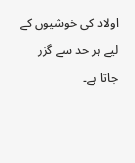اولاد کی خوشیوں کے لیے ہر حد سے گزر جاتا ہے۔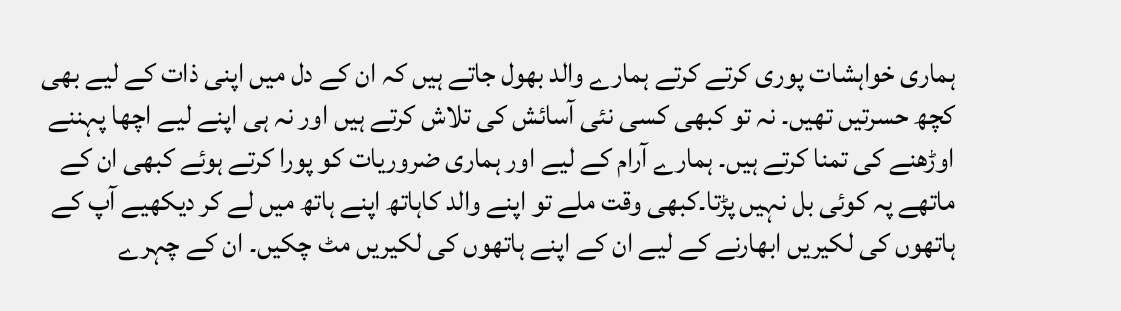ہماری خواہشات پوری کرتے کرتے ہمارے والد بھول جاتے ہیں کہ ان کے دل میں اپنی ذات کے لیے بھی کچھ حسرتیں تھیں۔ نہ تو کبھی کسی نئی آسائش کی تلاش کرتے ہیں اور نہ ہی اپنے لیے اچھا پہننے اوڑھنے کی تمنا کرتے ہیں۔ ہمارے آرام کے لیے اور ہماری ضروریات کو پورا کرتے ہوئے کبھی ان کے ماتھے پہ کوئی بل نہیں پڑتا۔کبھی وقت ملے تو اپنے والد کاہاتھ اپنے ہاتھ میں لے کر دیکھیے آپ کے ہاتھوں کی لکیریں ابھارنے کے لیے ان کے اپنے ہاتھوں کی لکیریں مٹ چکیں۔ ان کے چہرے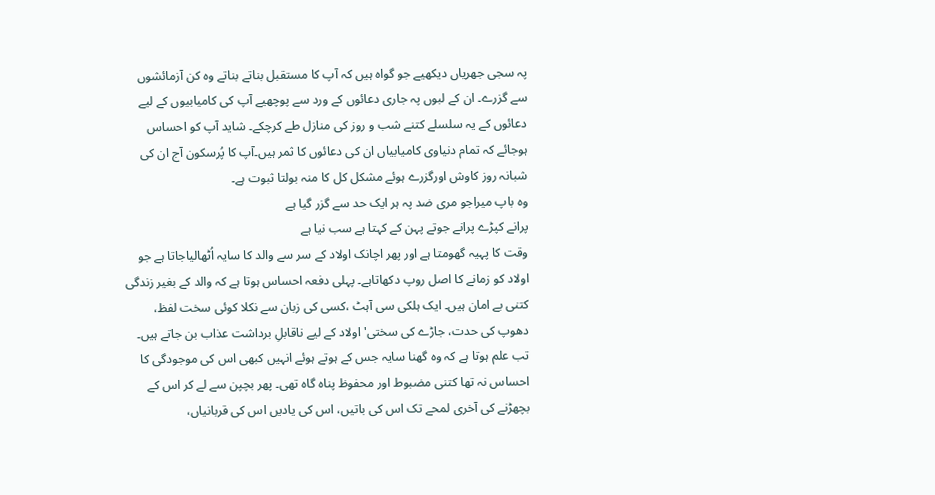پہ سجی جھریاں دیکھیے جو گواہ ہیں کہ آپ کا مستقبل بناتے بناتے وہ کن آزمائشوں سے گزرے۔ ان کے لبوں پہ جاری دعائوں کے ورد سے پوچھیے آپ کی کامیابیوں کے لیے دعائوں کے یہ سلسلے کتنے شب و روز کی منازل طے کرچکے۔ شاید آپ کو احساس ہوجائے کہ تمام دنیاوی کامیابیاں ان کی دعائوں کا ثمر ہیں۔آپ کا پُرسکون آج ان کی شبانہ روز کاوش اورگزرے ہوئے مشکل کل کا منہ بولتا ثبوت ہے۔
وہ باپ میراجو مری ضد پہ ہر ایک حد سے گزر گیا ہے
پرانے کپڑے پرانے جوتے پہن کے کہتا ہے سب نیا ہے
وقت کا پہیہ گھومتا ہے اور پھر اچانک اولاد کے سر سے والد کا سایہ اُٹھالیاجاتا ہے جو اولاد کو زمانے کا اصل روپ دکھاتاہے۔ پہلی دفعہ احساس ہوتا ہے کہ والد کے بغیر زندگی کتنی بے امان ہیں۔ ایک ہلکی سی آہٹ ،کسی کی زبان سے نکلا کوئی سخت لفظ، دھوپ کی حدت، جاڑے کی سختی' اولاد کے لیے ناقابلِ برداشت عذاب بن جاتے ہیں۔ تب علم ہوتا ہے کہ وہ گھنا سایہ جس کے ہوتے ہوئے انہیں کبھی اس کی موجودگی کا احساس نہ تھا کتنی مضبوط اور محفوظ پناہ گاہ تھی۔ پھر بچپن سے لے کر اس کے بچھڑنے کی آخری لمحے تک اس کی باتیں، اس کی یادیں اس کی قربانیاں،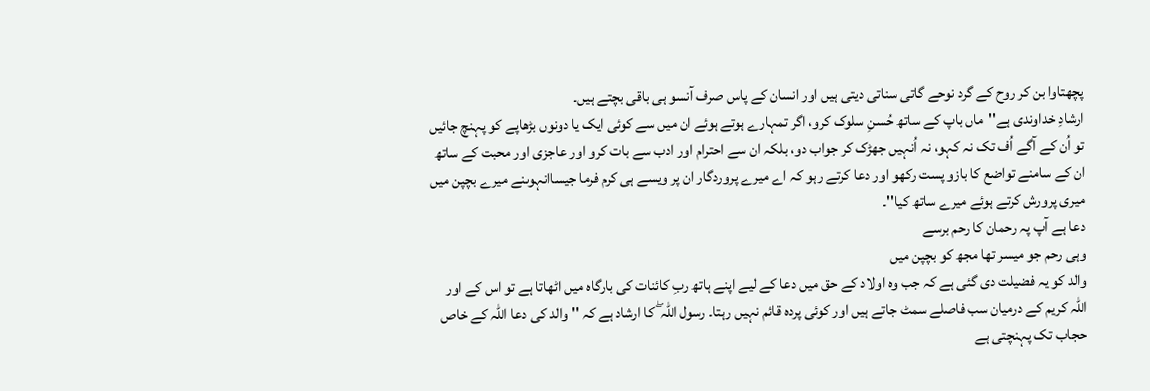پچھتاوا بن کر روح کے گرد نوحے گاتی سناتی دیتی ہیں اور انسان کے پاس صرف آنسو ہی باقی بچتے ہیں۔
ارشادِ خداوندی ہے''ماں باپ کے ساتھ حُسنِ سلوک کرو، اگر تمہارے ہوتے ہوئے ان میں سے کوئی ایک یا دونوں بڑھاپے کو پہنچ جائیں تو اُن کے آگے اُف تک نہ کہو، نہ اُنہیں جھڑک کر جواب دو، بلکہ ان سے احترام اور ادب سے بات کرو اور عاجزی اور محبت کے ساتھ ان کے سامنے تواضع کا بازو پست رکھو اور دعا کرتے رہو کہ اے میرے پروردگار ان پر ویسے ہی کرم فرما جیساانہوںنے میرے بچپن میں میری پرورش کرتے ہوئے میرے ساتھ کیا''۔
دعا ہے آپ پہ رحمان کا رحم برسے
وہی رحم جو میسر تھا مجھ کو بچپن میں
والد کو یہ فضیلت دی گئی ہے کہ جب وہ اولاد کے حق میں دعا کے لیے اپنے ہاتھ ربِ کائنات کی بارگاہ میں اٹھاتا ہے تو اس کے اور اللہ کریم کے درمیان سب فاصلے سمٹ جاتے ہیں اور کوئی پردہ قائم نہیں رہتا۔ رسول اللہ ۖ کا ارشاد ہے کہ '' والد کی دعا اللہ کے خاص حجاب تک پہنچتی ہے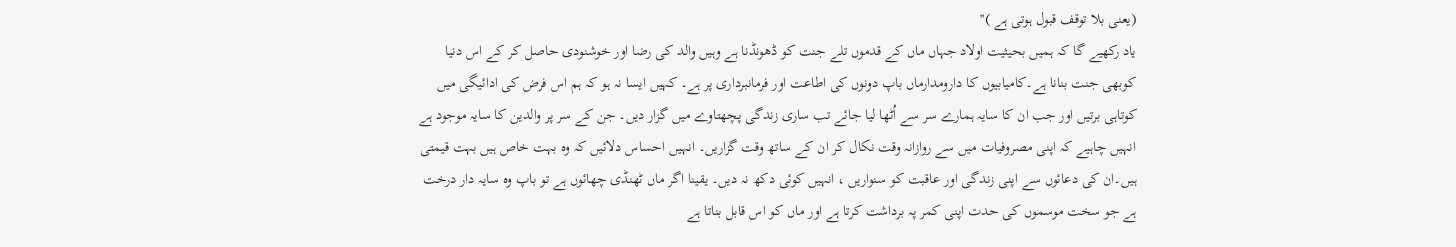(یعنی بلا توقف قبول ہوتی ہے )''
یاد رکھیے گا کہ ہمیں بحیثیت اولاد جہاں ماں کے قدموں تلے جنت کو ڈھونڈنا ہے وہیں والد کی رضا اور خوشنودی حاصل کر کے اس دنیا کوبھی جنت بنانا ہے۔کامیابیوں کا دارومدارماں باپ دونوں کی اطاعت اور فرمانبرداری پر ہے۔ کہیں ایسا نہ ہو کہ ہم اس فرض کی ادائیگی میں کوتاہی برتیں اور جب ان کا سایہ ہمارے سر سے اُٹھا لیا جائے تب ساری زندگی پچھتاوے میں گزار دیں۔ جن کے سر پر والدین کا سایہ موجود ہے انہیں چاہیے کہ اپنی مصروفیات میں سے روازانہ وقت نکال کر ان کے ساتھ وقت گزاریں۔ انہیں احساس دلائیں کہ وہ بہت خاص ہیں بہت قیمتی ہیں۔ان کی دعائوں سے اپنی زندگی اور عاقبت کو سنواریں ، انہیں کوئی دکھ نہ دیں۔ یقینا اگر ماں ٹھنڈی چھائوں ہے تو باپ وہ سایہ دار درخت ہے جو سخت موسموں کی حدت اپنی کمر پہ برداشت کرتا ہے اور ماں کو اس قابل بناتا ہے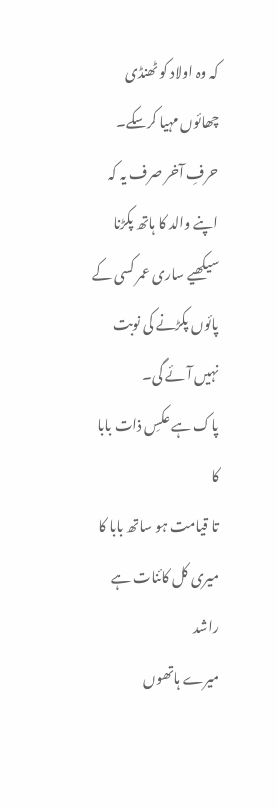کہ وہ اولاد کو ٹھنڈی چھائوں مہیا کرسکے۔ حرفِ آخر صرف یہ کہ اپنے والد کا ہاتھ پکڑنا سیکھیے ساری عمر کسی کے پائوں پکڑنے کی نوبت نہیں آئے گی۔
پاک ہے عکسِ ذات بابا کا
تا قیامت ہو ساتھ بابا کا
میری کل کائنات ہے راشد
میرے ہاتھوں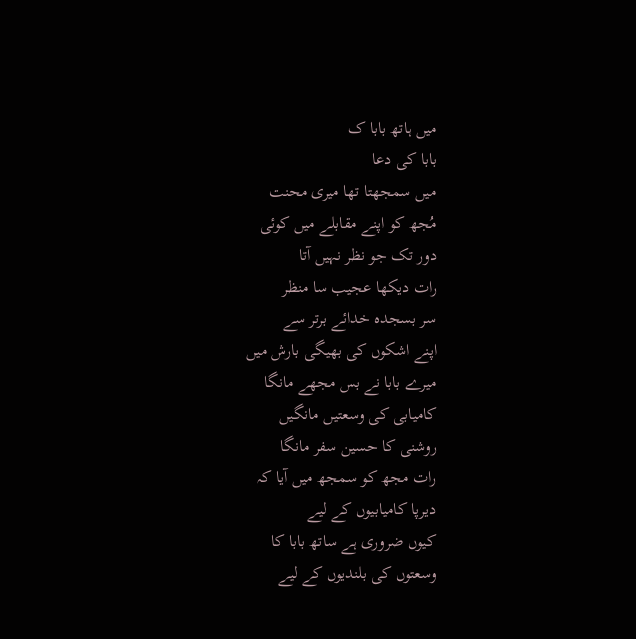میں ہاتھ بابا ک
بابا کی دعا
میں سمجھتا تھا میری محنت
مُجھ کو اپنے مقابلے میں کوئی
دور تک جو نظر نہیں آتا
رات دیکھا عجیب سا منظر
سر بسجدہ خدائے برتر سے
اپنے اشکوں کی بھیگی بارش میں
میرے بابا نے بس مجھے مانگا
کامیابی کی وسعتیں مانگیں
روشنی کا حسین سفر مانگا
رات مجھ کو سمجھ میں آیا کہ
دیرپا کامیابیوں کے لیے
کیوں ضروری ہے ساتھ بابا کا
وسعتوں کی بلندیوں کے لیے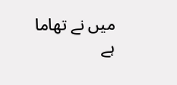میں نے تھاما ہے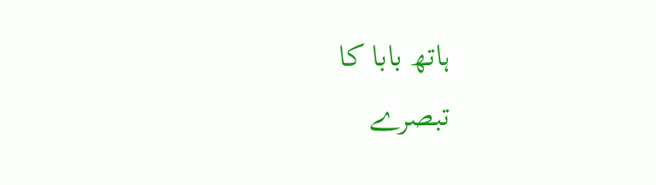ہاتھ بابا کا
تبصرے